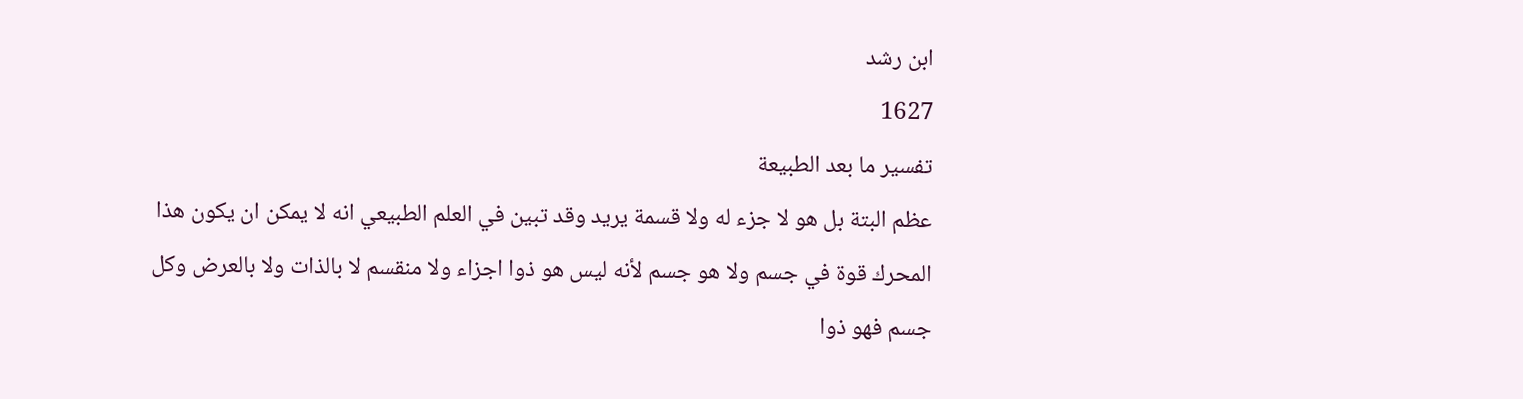ابن رشد
1627
تفسير ما بعد الطبيعة
عظم البتة بل هو لا جزء له ولا قسمة يريد وقد تبين في العلم الطبيعي انه لا يمكن ان يكون هذا المحرك قوة في جسم ولا هو جسم لأنه ليس هو ذوا اجزاء ولا منقسم لا بالذات ولا بالعرض وكل جسم فهو ذوا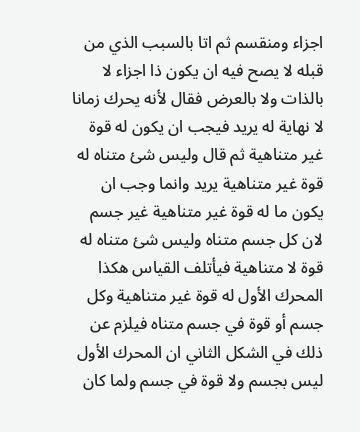اجزاء ومنقسم ثم اتا بالسبب الذي من قبله لا يصح فيه ان يكون ذا اجزاء لا بالذات ولا بالعرض فقال لأنه يحرك زمانا لا نهاية له يريد فيجب ان يكون له قوة غير متناهية ثم قال وليس شئ متناه له قوة غير متناهية يريد وانما وجب ان يكون ما له قوة غير متناهية غير جسم لان كل جسم متناه وليس شئ متناه له قوة لا متناهية فيأتلف القياس هكذا المحرك الأول له قوة غير متناهية وكل جسم أو قوة في جسم متناه فيلزم عن ذلك في الشكل الثاني ان المحرك الأول ليس بجسم ولا قوة في جسم ولما كان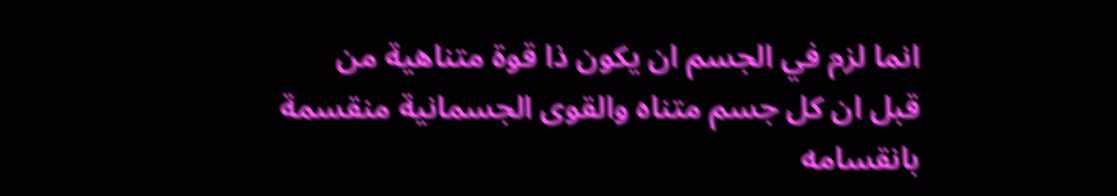انما لزم في الجسم ان يكون ذا قوة متناهية من قبل ان كل جسم متناه والقوى الجسمانية منقسمة بانقسامه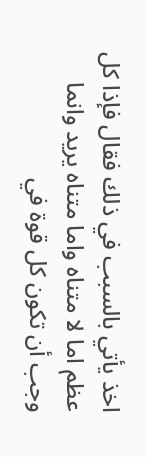اخذ يأتي بالسبب في ذلك فقال فإذا كل عظم اما لا متناه واما متناه يريد وانما وجب أن تكون كل قوة في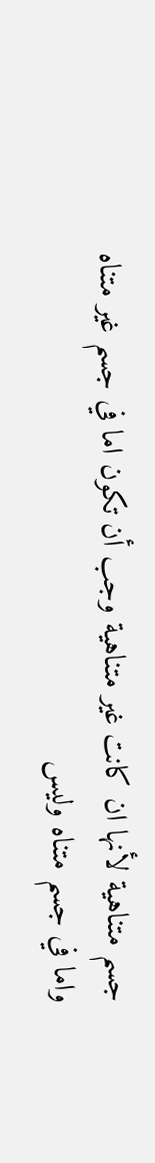جسم متناهية لأنها ان كانت غير متناهية وجب أن تكون اما في جسم غير متناه واما في جسم متناه وليس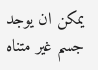يمكن ان يوجد جسم غير متناه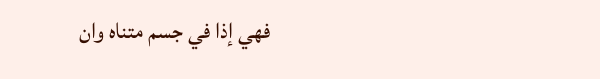فهي إذا في جسم متناه وان